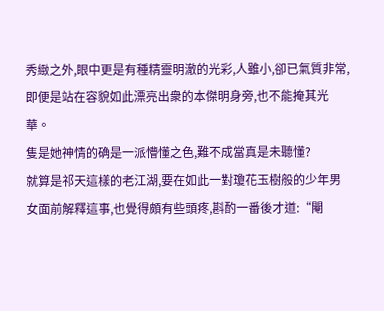秀緻之外,眼中更是有種精靈明澈的光彩,人雖小,卻已氣質非常,即便是站在容貌如此漂亮出衆的本傑明身旁,也不能掩其光華。
隻是她神情的确是一派懵懂之色,難不成當真是未聽懂?
就算是祁天這樣的老江湖,要在如此一對瓊花玉樹般的少年男女面前解釋這事,也覺得頗有些頭疼,斟酌一番後才道:“閹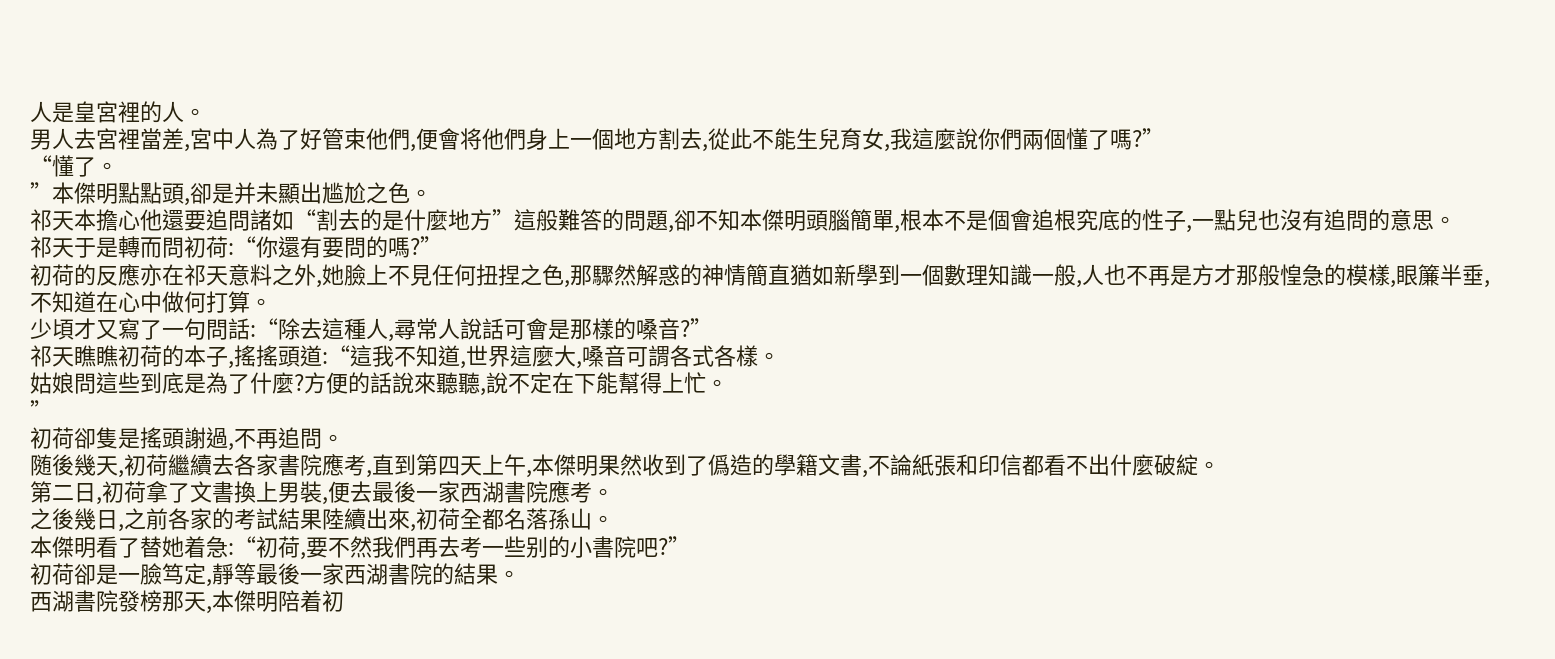人是皇宮裡的人。
男人去宮裡當差,宮中人為了好管束他們,便會将他們身上一個地方割去,從此不能生兒育女,我這麼說你們兩個懂了嗎?”
“懂了。
”本傑明點點頭,卻是并未顯出尴尬之色。
祁天本擔心他還要追問諸如“割去的是什麼地方”這般難答的問題,卻不知本傑明頭腦簡單,根本不是個會追根究底的性子,一點兒也沒有追問的意思。
祁天于是轉而問初荷:“你還有要問的嗎?”
初荷的反應亦在祁天意料之外,她臉上不見任何扭捏之色,那驟然解惑的神情簡直猶如新學到一個數理知識一般,人也不再是方才那般惶急的模樣,眼簾半垂,不知道在心中做何打算。
少頃才又寫了一句問話:“除去這種人,尋常人說話可會是那樣的嗓音?”
祁天瞧瞧初荷的本子,搖搖頭道:“這我不知道,世界這麼大,嗓音可謂各式各樣。
姑娘問這些到底是為了什麼?方便的話說來聽聽,說不定在下能幫得上忙。
”
初荷卻隻是搖頭謝過,不再追問。
随後幾天,初荷繼續去各家書院應考,直到第四天上午,本傑明果然收到了僞造的學籍文書,不論紙張和印信都看不出什麼破綻。
第二日,初荷拿了文書換上男裝,便去最後一家西湖書院應考。
之後幾日,之前各家的考試結果陸續出來,初荷全都名落孫山。
本傑明看了替她着急:“初荷,要不然我們再去考一些别的小書院吧?”
初荷卻是一臉笃定,靜等最後一家西湖書院的結果。
西湖書院發榜那天,本傑明陪着初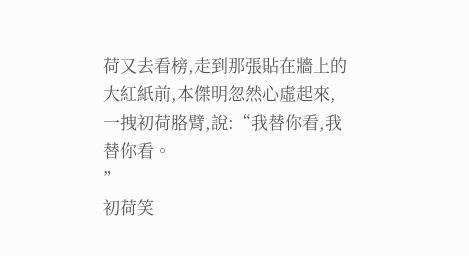荷又去看榜,走到那張貼在牆上的大紅紙前,本傑明忽然心虛起來,一拽初荷胳臂,說:“我替你看,我替你看。
”
初荷笑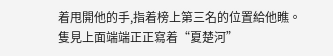着甩開他的手,指着榜上第三名的位置給他瞧。
隻見上面端端正正寫着“夏楚河”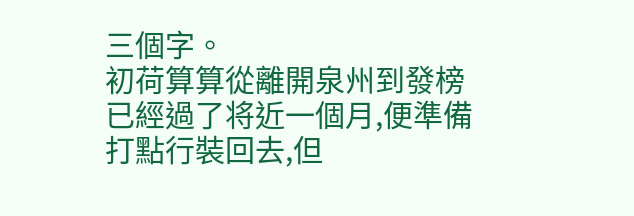三個字。
初荷算算從離開泉州到發榜已經過了将近一個月,便準備打點行裝回去,但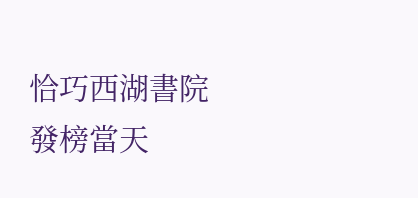恰巧西湖書院發榜當天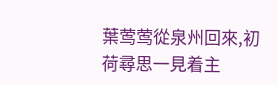葉莺莺從泉州回來,初荷尋思一見着主